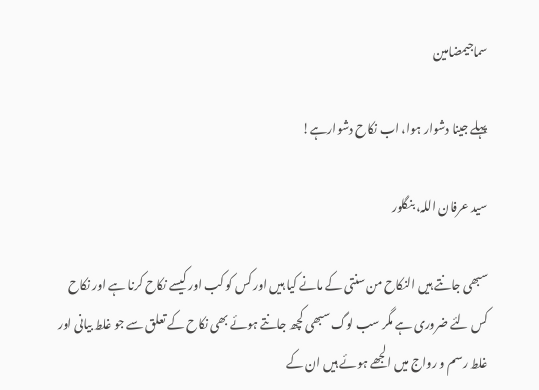سماجیمضامین

پہلے جینا دشوار ہوا، اب نکاح دشوارہے!

سید عرفان اللہ، بنگلور

سبھی جانتے ہیں النکاح من سنتی کے مانے کیا ہیں اور کس کو کب اور کیسے نکاح کرنا ہے اور نکاح کس لئے ضروری ہے مگر سب لوگ سبھی کچھ جانتے ہوئے بھی نکاح کے تعلق سے جو غلط بیانی اور غلط رسم و رواج میں الجھے ہوئے ہیں ان کے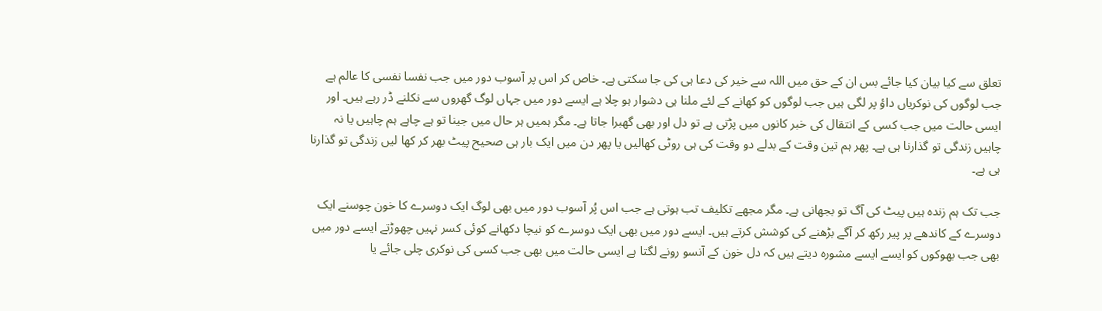تعلق سے کیا بیان کیا جائے بس ان کے حق میں اللہ سے خیر کی دعا ہی کی جا سکتی ہے۔ خاص کر اس پر آسوب دور میں جب نفسا نفسی کا عالم ہے جب لوگوں کی نوکریاں داؤ پر لگی ہیں جب لوگوں کو کھانے کے لئے ملنا ہی دشوار ہو چلا ہے ایسے دور میں جہاں لوگ گھروں سے نکلنے ڈر رہے ہیں۔ اور ایسی حالت میں جب کسی کے انتقال کی خبر کانوں میں پڑتی ہے تو دل اور بھی گھبرا جاتا ہے۔ مگر ہمیں ہر حال میں جینا تو ہے چاہے ہم چاہیں یا نہ چاہیں زندگی تو گذارنا ہی ہے۔ پھر ہم تین وقت کے بدلے دو وقت کی ہی روٹی کھالیں یا پھر دن میں ایک بار ہی صحیح پیٹ بھر کر کھا لیں زندگی تو گذارنا ہی ہے۔

جب تک ہم زندہ ہیں پیٹ کی آگ تو بجھانی ہے۔ مگر مجھے تکلیف تب ہوتی ہے جب اس پُر آسوب دور میں بھی لوگ ایک دوسرے کا خون چوسنے ایک دوسرے کے کاندھے پر پیر رکھ کر آگے بڑھنے کی کوشش کرتے ہیں۔ ایسے دور میں بھی ایک دوسرے کو نیچا دکھانے کوئی کسر نہیں چھوڑتے ایسے دور میں بھی جب بھوکوں کو ایسے ایسے مشورہ دیتے ہیں کہ دل خون کے آنسو رونے لگتا ہے ایسی حالت میں بھی جب کسی کی نوکری چلی جائے یا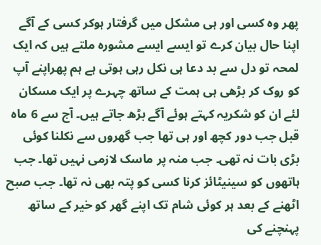پھر وہ کسی اور ہی مشکل میں گرفتار ہوکر کسی کے آگے اپنا حال بیان کرے تو ایسے ایسے مشورہ ملتے ہیں کہ ایک لمحہ تو دل سے بد دعا ہی نکل رہی ہوتی ہے ہم پھراپنے آپ کو روک کر بڑھی ہی ہمت کے ساتھ چہرے پر ایک مسکان لئے ان کو شکریہ کہتے ہوئے آگے بڑھ جاتے ہیں۔ آج سے 6 ماہ قبل جب دور کچھ اور ہی تھا جب گھروں سے نکلنا کوئی بڑی بات نہ تھی۔ جب منہ پر ماسک لازمی نہیں تھا۔ جب ہاتھوں کو سینیٹائز کرنا کسی کو پتہ بھی نہ تھا۔ جب صبح اٹھنے کے بعد ہر کوئی شام تک اپنے گھر کو خیر کے ساتھ پہنچنے کی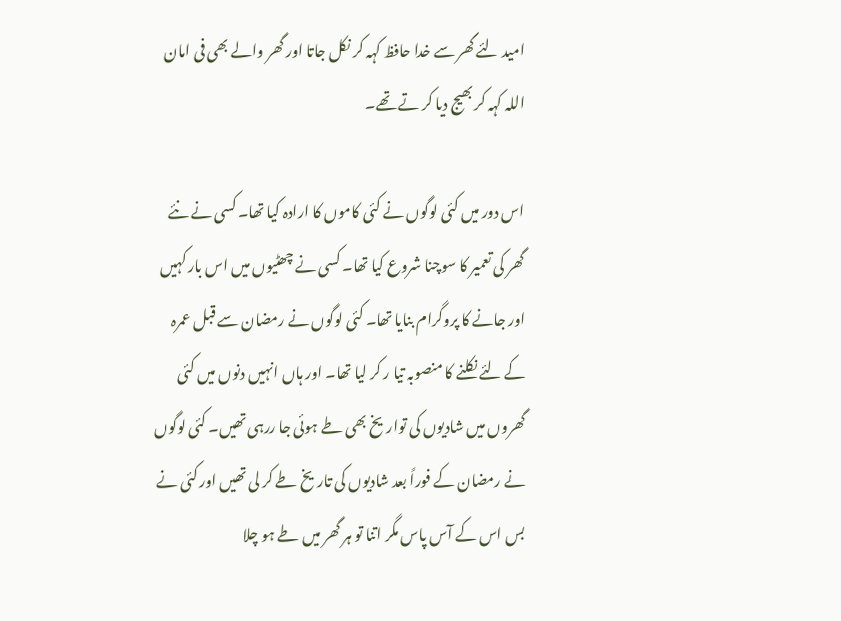امید لئے گھر سے خدا حافظ کہہ کر نکل جاتا اور گھر والے بھی فی امان اللہ کہہ کر بھیج دیا کر تے تھے۔

اس دور میں کئی لوگوں نے کئی کاموں کا ارادہ کیا تھا۔ کسی نے نئے گھر کی تعمیر کا سوچنا شروع کیا تھا۔ کسی نے چھٹیوں میں اس بار کہیں اور جانے کا پروگرام بنایا تھا۔ کئی لوگوں نے رمضان سے قبل عمرہ کے لئے نکلنے کا منصوبہ تیا ر کر لیا تھا۔ اور ہاں انہیں دنوں میں کئی گھروں میں شادیوں کی تواریخ بھی طے ہوئی جا ررہی تھیں۔ کئی لوگوں نے رمضان کے فوراً بعد شادیوں کی تاریخ طے کر لی تھیں اور کئی نے بس اس کے آس پاس مگر اتنا تو ہر گھر میں طے ہو چلا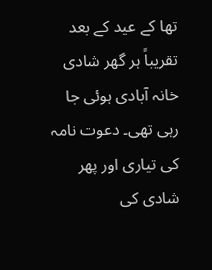تھا کے عید کے بعد تقریباً ہر گھر شادی خانہ آبادی ہوئی جا رہی تھی۔ دعوت نامہ کی تیاری اور پھر شادی کی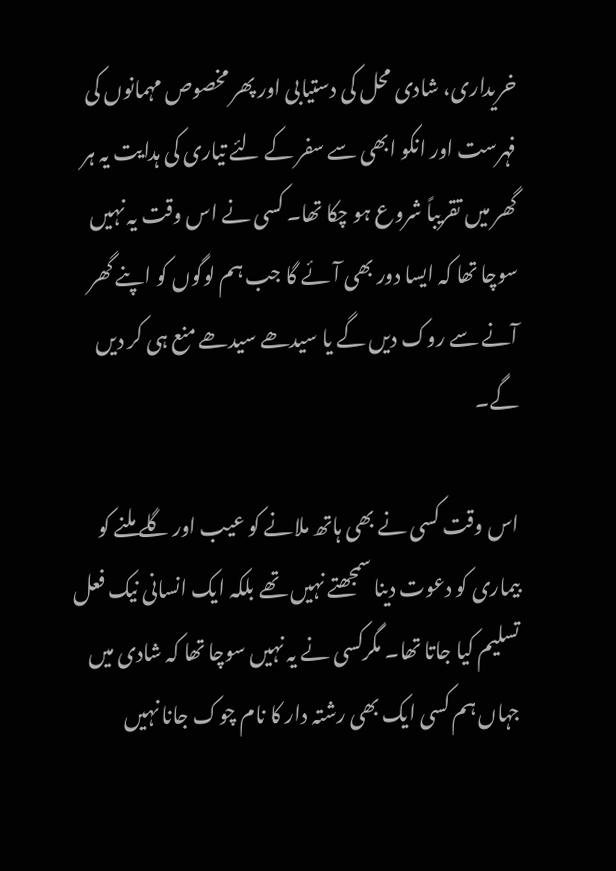خریداری، شادی محل کی دستیابی اور پھر مخصوص مہمانوں کی فہرست اور انکو ابھی سے سفر کے لئے تیاری کی ہدایت یہ ہر گھر میں تقریباً شروع ہو چکا تھا۔ کسی نے اس وقت یہ نہیں سوچا تھا کہ ایسا دور بھی آئے گا جب ہم لوگوں کو اپنے گھر آنے سے روک دیں گے یا سیدھے سیدھے منع ہی کر دیں گے۔

اس وقت کسی نے بھی ہاتھ ملانے کو عیب اور گلے ملنے کو بیماری کو دعوت دینا سمجھتے نہیں تھے بلکہ ایک انسانی نیک فعل تسلیم کیا جاتا تھا۔ مگرکسی نے یہ نہیں سوچا تھا کہ شادی میں جہاں ہم کسی ایک بھی رشتہ دار کا نام چوک جانا نہیں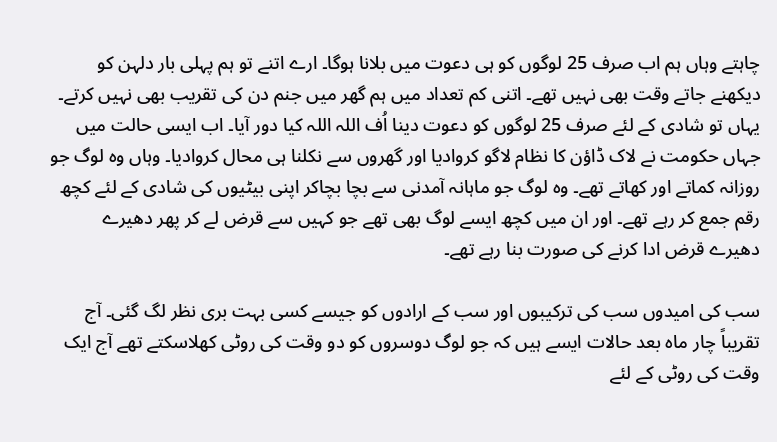چاہتے وہاں ہم اب صرف 25 لوگوں کو ہی دعوت میں بلانا ہوگا۔ ارے اتنے تو ہم پہلی بار دلہن کو دیکھنے جاتے وقت بھی نہیں تھے۔ اتنی کم تعداد میں ہم گھر میں جنم دن کی تقریب بھی نہیں کرتے۔ یہاں تو شادی کے لئے صرف 25 لوگوں کو دعوت دینا اُف اللہ اللہ کیا دور آیا۔ اب ایسی حالت میں جہاں حکومت نے لاک ڈاؤن کا نظام لاگو کروادیا اور گھروں سے نکلنا ہی محال کروادیا۔ وہاں وہ لوگ جو روزانہ کماتے اور کھاتے تھے۔ وہ لوگ جو ماہانہ آمدنی سے بچا بچاکر اپنی بیٹیوں کی شادی کے لئے کچھ رقم جمع کر رہے تھے۔ اور ان میں کچھ ایسے لوگ بھی تھے جو کہیں سے قرض لے کر پھر دھیرے دھیرے قرض ادا کرنے کی صورت بنا رہے تھے۔

سب کی امیدوں سب کی ترکیبوں اور سب کے ارادوں کو جیسے کسی بہت بری نظر لگ گئی۔ آج تقریباً چار ماہ بعد حالات ایسے ہیں کہ جو لوگ دوسروں کو دو وقت کی روٹی کھلاسکتے تھے آج ایک وقت کی روٹی کے لئے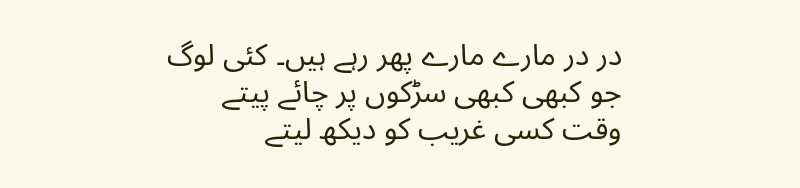در در مارے مارے پھر رہے ہیں۔ کئی لوگ جو کبھی کبھی سڑکوں پر چائے پیتے وقت کسی غریب کو دیکھ لیتے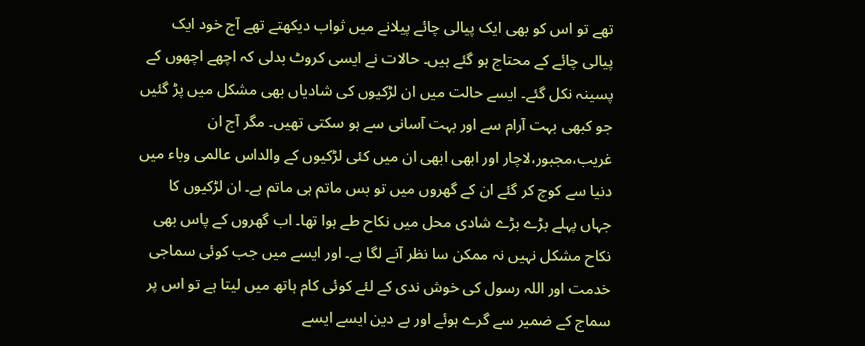تھے تو اس کو بھی ایک پیالی چائے پیلانے میں ثواب دیکھتے تھے آج خود ایک پیالی چائے کے محتاج ہو گئے ہیں۔ حالات نے ایسی کروٹ بدلی کہ اچھے اچھوں کے پسینہ نکل گئے۔ ایسے حالت میں ان لڑکیوں کی شادیاں بھی مشکل میں پڑ گئیں جو کبھی بہت آرام سے اور بہت آسانی سے ہو سکتی تھیں۔ مگر آج ان غریب،مجبور،لاچار اور ابھی ابھی ان میں کئی لڑکیوں کے والداس عالمی وباء میں دنیا سے کوچ کر گئے ان کے گھروں میں تو بس ماتم ہی ماتم ہے۔ ان لڑکیوں کا جہاں پہلے بڑے بڑے شادی محل میں نکاح طے ہوا تھا۔ اب گھروں کے پاس بھی نکاح مشکل نہیں نہ ممکن سا نظر آنے لگا ہے۔ اور ایسے میں جب کوئی سماجی خدمت اور اللہ رسول کی خوش ندی کے لئے کوئی کام ہاتھ میں لیتا ہے تو اس پر سماج کے ضمیر سے گرے ہوئے اور بے دین ایسے ایسے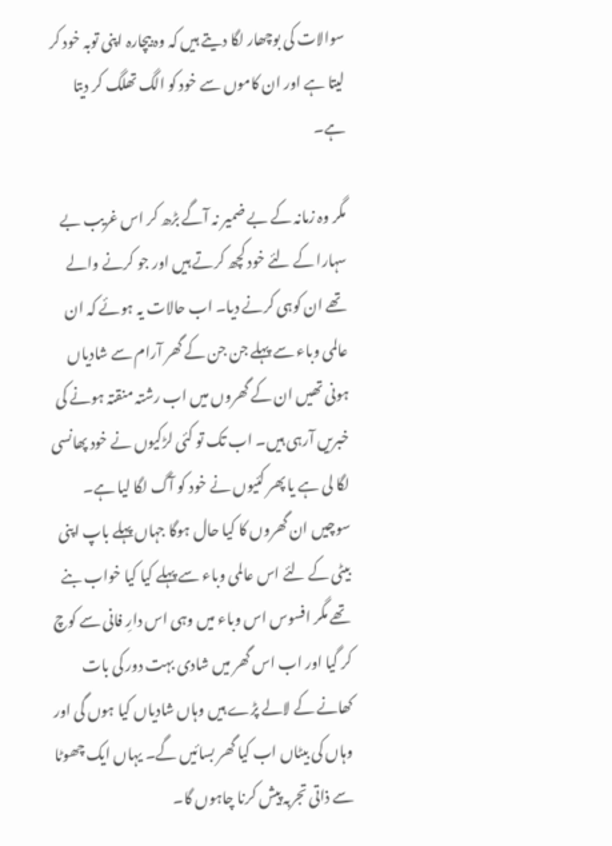سوالات کی بوچھار لگا دیتے ہیں کہ وہ بیچارہ اپنی توبہ خود کر لیتا ہے اور ان کاموں سے خود کو الگ تھلگ کر دیتا ہے۔

مگر وہ زمانہ کے بے ضمیر نہ آگے بڑھ کر اس غریب بے سہارا کے لئے خود کچھ کرتے ہیں اور جو کرنے والے تھے ان کوہی کرنے دیا۔ اب حالات یہ ہوئے کہ ان عالمی وباء سے پہلے جن جن کے گھر آرام سے شادیاں ہونی تھیں ان کے گھروں میں اب رشتہ منقتہ ہونے کی خبریں آرہی ہیں۔ اب تک تو کئی لڑکیوں نے خود پھانسی لگا لی ہے یا پھر کئیوں نے خود کو آگ لگا لیا ہے۔ سوچیں ان گھروں کا کیا حال ہوگا جہاں پہلے باپ اپنی بیٹی کے لئے اس عالمی وباء سے پہلے کیا کیا خواب بنے تھے مگر افسوس اس وباء میں وہی اس دارِ فانی سے کوچ کر گیا اور اب اس گھر میں شادی بہت دور کی بات کھانے کے لالے پڑے ہیں وہاں شادیاں کیا ہوں گی اور وہاں کی بیٹاں اب کیا گھر بسائیں گے۔ یہاں ایک چھوٹا سے ذاتی تجربہ پیش کرنا چاہوں گا۔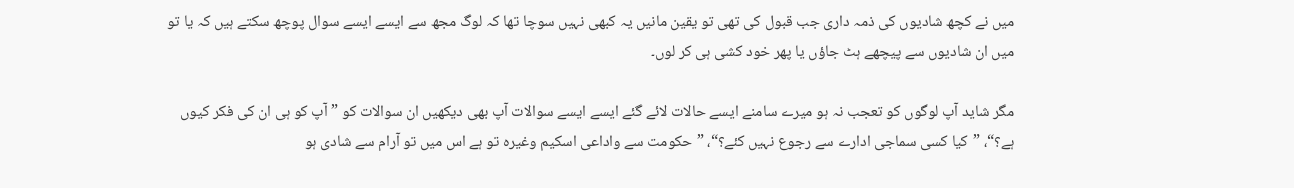میں نے کچھ شادیوں کی ذمہ داری جب قبول کی تھی تو یقین مانیں یہ کبھی نہیں سوچا تھا کہ لوگ مجھ سے ایسے ایسے سوال پوچھ سکتے ہیں کہ یا تو میں ان شادیوں سے پیچھے ہٹ جاؤں یا پھر خود کشی ہی کر لوں۔

مگر شاید آپ لوگوں کو تعجب نہ ہو میرے سامنے ایسے حالات لائے گئے ایسے ایسے سوالات آپ بھی دیکھیں ان سوالات کو ”آپ کو ہی ان کی فکر کیوں ہے؟“، ”کیا کسی سماجی ادارے سے رجوع نہیں کئے؟“، ”حکومت سے واداعی اسکیم وغیرہ تو ہے اس میں تو آرام سے شادی ہو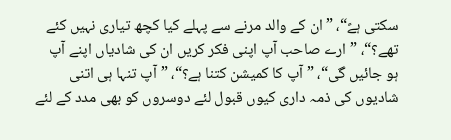سکتی ہےً“، ”ان کے والد مرنے سے پہلے کیا کچھ تیاری نہیں کئے تھے؟“، ”ارے صاحب آپ اپنی فکر کریں ان کی شادیاں اپنے آپ ہو جائیں گی“، ”آپ کا کمیشن کتنا ہے؟“، ”آپ تنہا ہی اتنی شادیوں کی ذمہ داری کیوں قبول لئے دوسروں کو بھی مدد کے لئے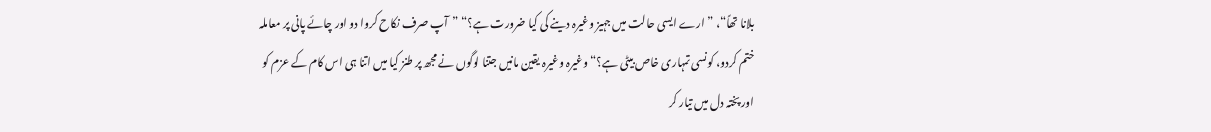بلانا تھاً“، ”ارے ایسی حالت میں جہیز وغیرہ دینے کی کیا ضرورت ہے؟“ ”آپ صرف نکاح کروا دو اور چائے پانی پر معاملہ ختم کردو، کونسی تمہاری خاص بیٹی ہے؟“ وغیرہ وغیرہ یقین مانیں جتنا لوگوں نے مجھ پر طنز کیا میں اتنا ہی اس کام کے عزم کو اور پختہ دل میں تیار کر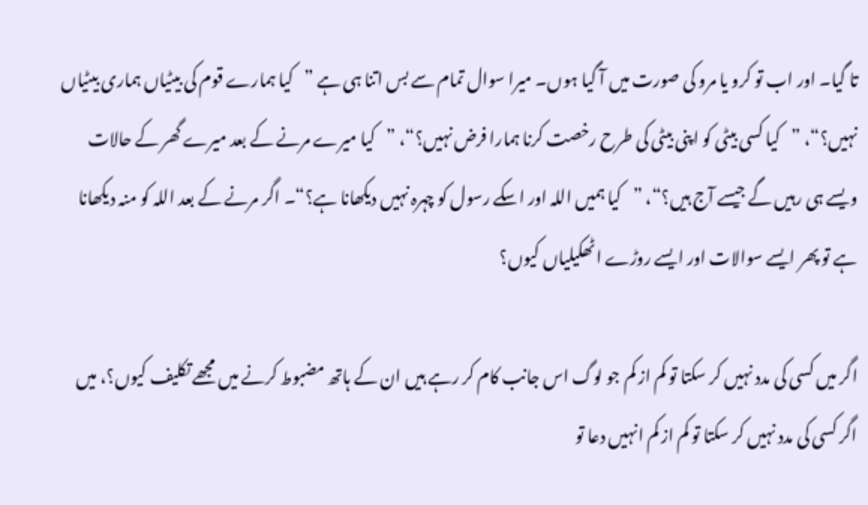تا گیا۔ اور اب تو کرو یا مرو کی صورت میں آ گیا ہوں۔ میرا سوال تمام سے بس اتنا ہی ہے ”کیا ہمارے قوم کی بیٹیاں ہماری بیٹیاں نہیں؟“، ”کیا کسی بیٹی کو اپنی بیٹی کی طرح رخصت کرنا ہمارا فرض نہیں؟“، ”کیا میرے مرنے کے بعد میرے گھر کے حالات ویسے ہی رہیں گے جیسے آج ہیں؟“، ”کیا ہمیں اللہ اور اسکے رسول کو چہرہ نہیں دیکھانا ہے؟“۔ اگر مرنے کے بعد اللہ کو منہ دیکھانا ہے تو پھر ایسے سوالات اور ایسے روڑے اٹھکیلیاں کیوں؟

اگر میں کسی کی مدد نہیں کر سکتا تو کم از کم جو لوگ اس جانب کام کر رہے ہیں ان کے ہاتھ مضبوط کرنے میں مجھے تکلیف کیوں؟، میں اگر کسی کی مدد نہیں کر سکتا تو کم از کم انہیں دعا تو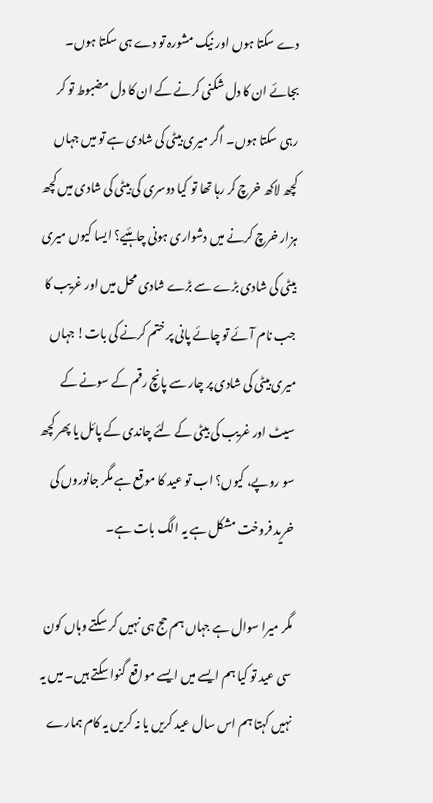دے سکتا ہوں اور نیک مشورہ تو دے ہی سکتا ہوں۔ بجائے ان کا دل شکنی کرنے کے ان کا دل مضبوط تو کر رہی سکتا ہوں۔ اگر میری بیٹی کی شادی ہے تو میں جہاں کچھ لاکھ خرچ کر رہا تھا تو کیا دوسری کی بیٹی کی شادی میں کچھ ہزار خرچ کرنے میں دشواری ہونی چاہئیے؟ ایسا کیوں میری بیٹی کی شادی بڑے سے بڑے شادی محل میں اور غریب کا جب نام آئے تو چائے پانی پر ختم کرنے کی بات! جہاں میری بیٹی کی شادی پر چار سے پانچ رقم کے سونے کے سیٹ اور غریب کی بیٹی کے لئے چاندی کے پائل یا پھر کچھ سو روپے، کیوں؟ اب تو عید کا موقع ہے مگر جانوروں کی خرید فروخت مشکل ہے یہ الگ بات ہے۔

مگر میرا سوال ہے جہاں ہم حج ہی نہیں کر سکتے وہاں کون سی عید تو کیا ہم ایسے میں ایسے مواقع گنوا سکتے ہیں۔ میں یہ نہیں کہتا ہم اس سال عید کریں یا نہ کریں یہ کام ہمارے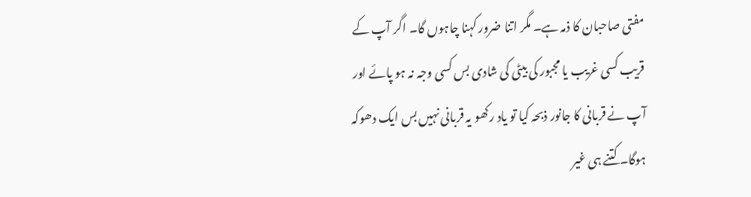مفتی صاحبان کا ذمہ ہے۔ مگر اتنا ضرور کہنا چاہوں گا۔ اگر آپ کے قریب کسی غریب یا مجبور کی بیٹی کی شادی بس کسی وجہ نہ ہو پائے اور آپ نے قربانی کا جانور ذبحہ کیا تو یاد رکھو یہ قربانی نہیں بس ایک دھوکہ ہوگا۔ کتنے ہی غیر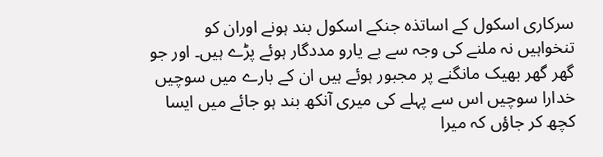سرکاری اسکول کے اساتذہ جنکے اسکول بند ہونے اوران کو تنخواہیں نہ ملنے کی وجہ سے بے یارو مددگار ہوئے پڑے ہیں۔ اور جو گھر گھر بھیک مانگنے پر مجبور ہوئے ہیں ان کے بارے میں سوچیں خدارا سوچیں اس سے پہلے کی میری آنکھ بند ہو جائے میں ایسا کچھ کر جاؤں کہ میرا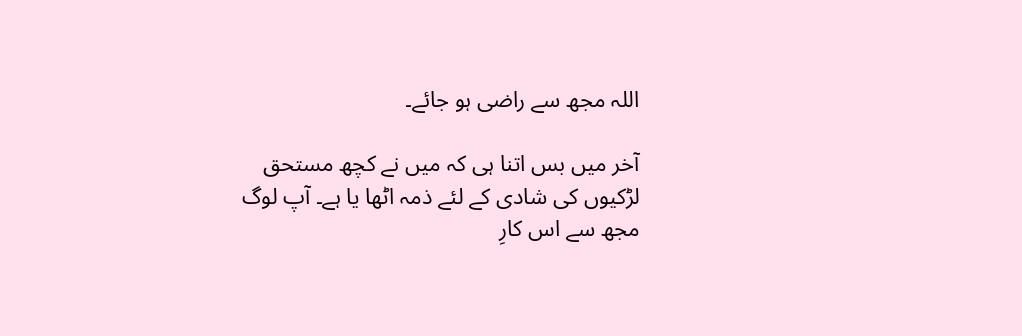اللہ مجھ سے راضی ہو جائے۔

آخر میں بس اتنا ہی کہ میں نے کچھ مستحق لڑکیوں کی شادی کے لئے ذمہ اٹھا یا ہے۔ آپ لوگ مجھ سے اس کارِ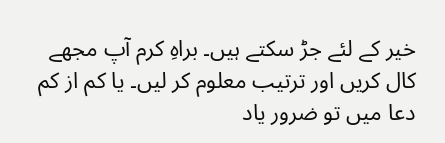خیر کے لئے جڑ سکتے ہیں۔ براہِ کرم آپ مجھے کال کریں اور ترتیب معلوم کر لیں۔ یا کم از کم دعا میں تو ضرور یاد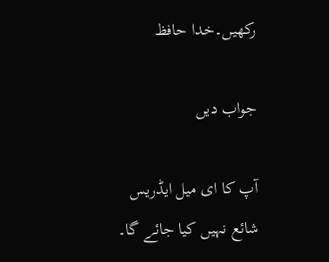رکھیں۔خدا حافظ

جواب دیں

آپ کا ای میل ایڈریس شائع نہیں کیا جائے گا۔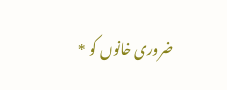ضروری خانوں کو *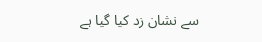سے نشان زد کیا گیا ہے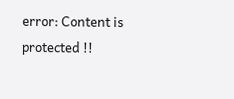error: Content is protected !!